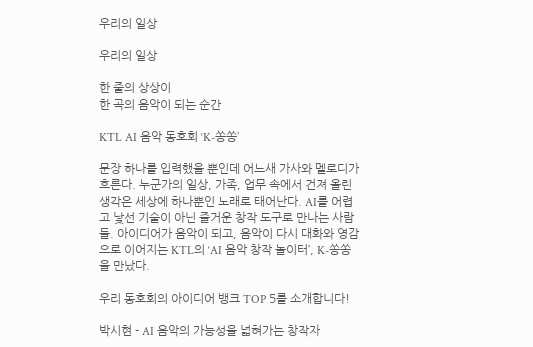우리의 일상

우리의 일상

한 줄의 상상이
한 곡의 음악이 되는 순간

KTL AI 음악 동호회 ‘K-쏭쏭’

문장 하나를 입력했을 뿐인데 어느새 가사와 멜로디가 흐른다. 누군가의 일상, 가족, 업무 속에서 건져 올린 생각은 세상에 하나뿐인 노래로 태어난다. AI를 어렵고 낯선 기술이 아닌 즐거운 창작 도구로 만나는 사람들. 아이디어가 음악이 되고, 음악이 다시 대화와 영감으로 이어지는 KTL의 ‘AI 음악 창작 놀이터’, K-쏭쏭을 만났다.

우리 동호회의 아이디어 뱅크 TOP 5를 소개합니다!

박시현 - AI 음악의 가능성을 넓혀가는 창작자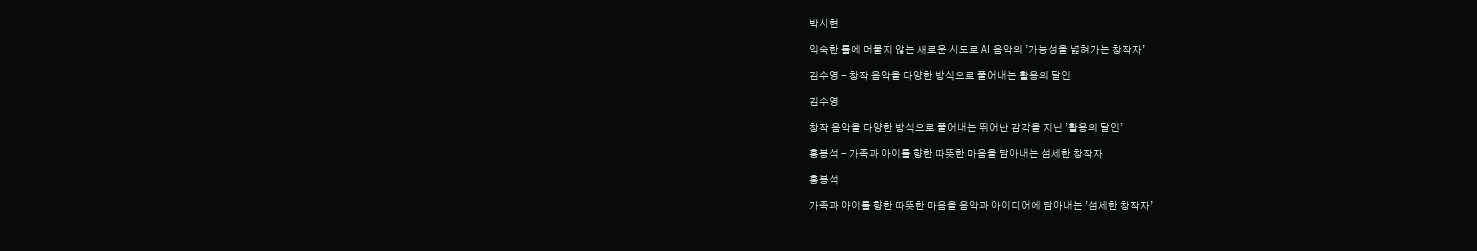박시현

익숙한 틀에 머물지 않는 새로운 시도로 AI 음악의 ’가능성을 넓혀가는 창작자’

김수영 - 창작 음악을 다양한 방식으로 풀어내는 활용의 달인

김수영

창작 음악을 다양한 방식으로 풀어내는 뛰어난 감각을 지닌 ’활용의 달인’

홍봉석 - 가족과 아이를 향한 따뜻한 마음을 담아내는 섬세한 창작자

홍봉석

가족과 아이를 향한 따뜻한 마음을 음악과 아이디어에 담아내는 ’섬세한 창작자’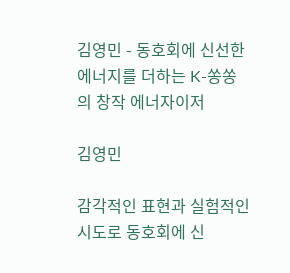김영민 - 동호회에 신선한 에너지를 더하는 K-쏭쏭의 창작 에너자이저

김영민

감각적인 표현과 실험적인 시도로 동호회에 신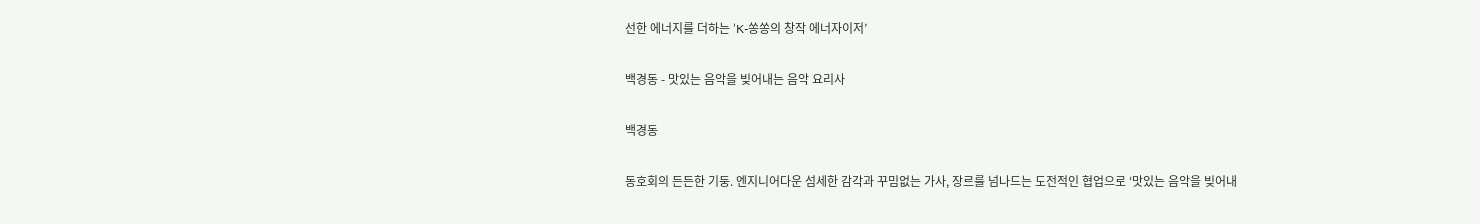선한 에너지를 더하는 ’K-쏭쏭의 창작 에너자이저’

백경동 - 맛있는 음악을 빚어내는 음악 요리사

백경동

동호회의 든든한 기둥. 엔지니어다운 섬세한 감각과 꾸밈없는 가사, 장르를 넘나드는 도전적인 협업으로 ‘맛있는 음악을 빚어내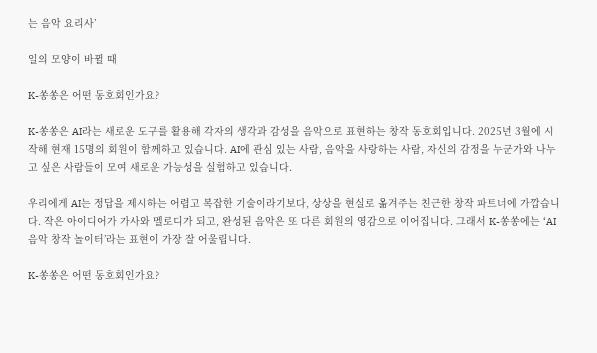는 음악 요리사’

일의 모양이 바뀔 때

K-쏭쏭은 어떤 동호회인가요?

K-쏭쏭은 AI라는 새로운 도구를 활용해 각자의 생각과 감성을 음악으로 표현하는 창작 동호회입니다. 2025년 3월에 시작해 현재 15명의 회원이 함께하고 있습니다. AI에 관심 있는 사람, 음악을 사랑하는 사람, 자신의 감정을 누군가와 나누고 싶은 사람들이 모여 새로운 가능성을 실험하고 있습니다.

우리에게 AI는 정답을 제시하는 어렵고 복잡한 기술이라기보다, 상상을 현실로 옮겨주는 친근한 창작 파트너에 가깝습니다. 작은 아이디어가 가사와 멜로디가 되고, 완성된 음악은 또 다른 회원의 영감으로 이어집니다. 그래서 K-쏭쏭에는 ‘AI 음악 창작 놀이터’라는 표현이 가장 잘 어울립니다.

K-쏭쏭은 어떤 동호회인가요?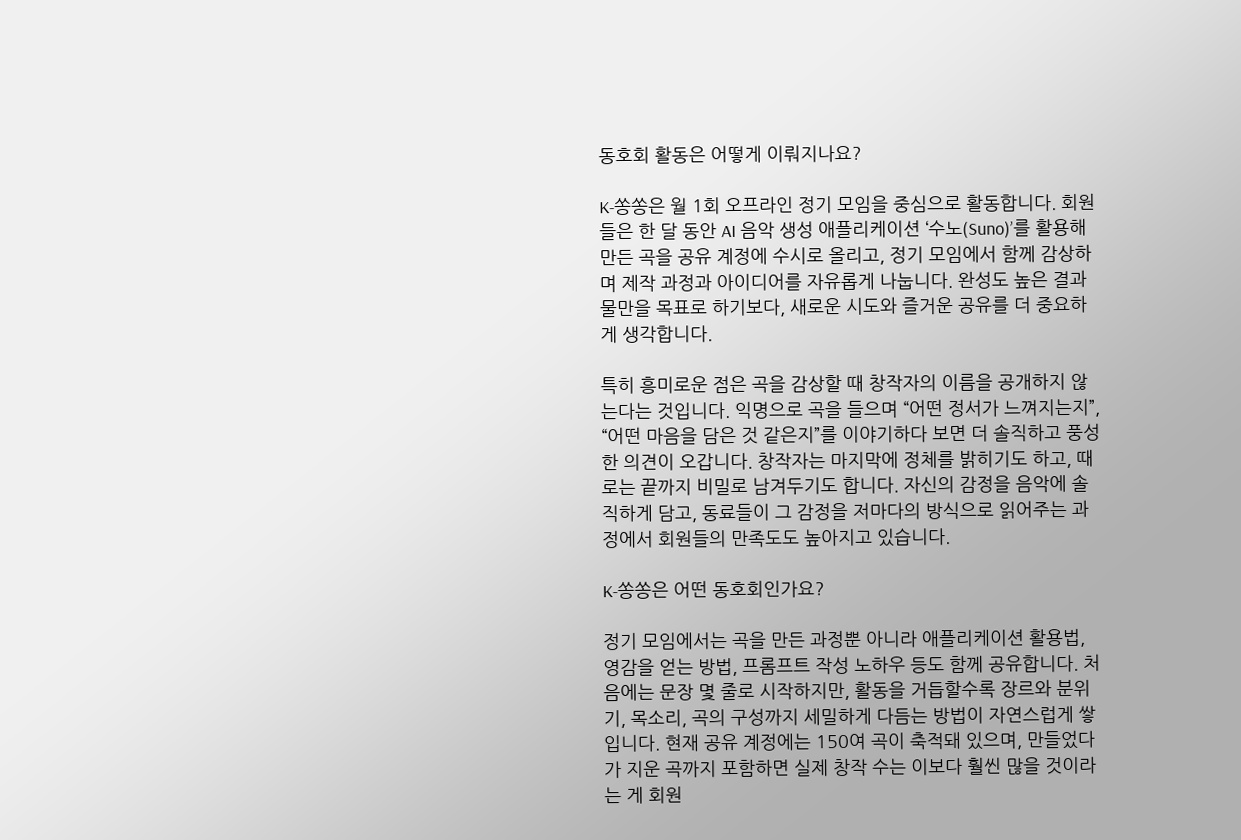동호회 활동은 어떻게 이뤄지나요?

K-쏭쏭은 월 1회 오프라인 정기 모임을 중심으로 활동합니다. 회원들은 한 달 동안 AI 음악 생성 애플리케이션 ‘수노(Suno)’를 활용해 만든 곡을 공유 계정에 수시로 올리고, 정기 모임에서 함께 감상하며 제작 과정과 아이디어를 자유롭게 나눕니다. 완성도 높은 결과물만을 목표로 하기보다, 새로운 시도와 즐거운 공유를 더 중요하게 생각합니다.

특히 흥미로운 점은 곡을 감상할 때 창작자의 이름을 공개하지 않는다는 것입니다. 익명으로 곡을 들으며 “어떤 정서가 느껴지는지”, “어떤 마음을 담은 것 같은지”를 이야기하다 보면 더 솔직하고 풍성한 의견이 오갑니다. 창작자는 마지막에 정체를 밝히기도 하고, 때로는 끝까지 비밀로 남겨두기도 합니다. 자신의 감정을 음악에 솔직하게 담고, 동료들이 그 감정을 저마다의 방식으로 읽어주는 과정에서 회원들의 만족도도 높아지고 있습니다.

K-쏭쏭은 어떤 동호회인가요?

정기 모임에서는 곡을 만든 과정뿐 아니라 애플리케이션 활용법, 영감을 얻는 방법, 프롬프트 작성 노하우 등도 함께 공유합니다. 처음에는 문장 몇 줄로 시작하지만, 활동을 거듭할수록 장르와 분위기, 목소리, 곡의 구성까지 세밀하게 다듬는 방법이 자연스럽게 쌓입니다. 현재 공유 계정에는 150여 곡이 축적돼 있으며, 만들었다가 지운 곡까지 포함하면 실제 창작 수는 이보다 훨씬 많을 것이라는 게 회원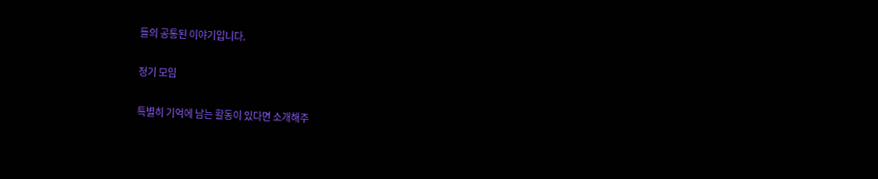들의 공통된 이야기입니다.

정기 모임

특별히 기억에 남는 활동이 있다면 소개해주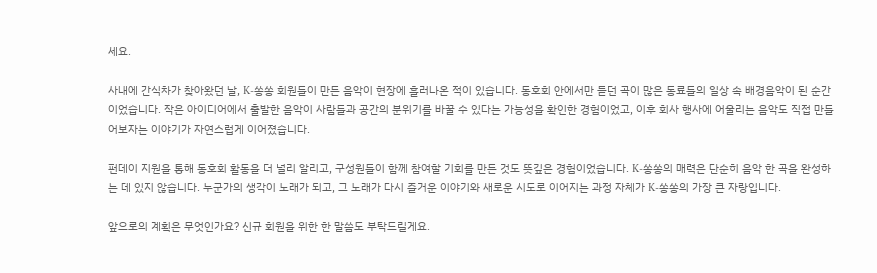세요.

사내에 간식차가 찾아왔던 날, K-쏭쏭 회원들이 만든 음악이 현장에 흘러나온 적이 있습니다. 동호회 안에서만 듣던 곡이 많은 동료들의 일상 속 배경음악이 된 순간이었습니다. 작은 아이디어에서 출발한 음악이 사람들과 공간의 분위기를 바꿀 수 있다는 가능성을 확인한 경험이었고, 이후 회사 행사에 어울리는 음악도 직접 만들어보자는 이야기가 자연스럽게 이어졌습니다.

펀데이 지원을 통해 동호회 활동을 더 널리 알리고, 구성원들이 함께 참여할 기회를 만든 것도 뜻깊은 경험이었습니다. K-쏭쏭의 매력은 단순히 음악 한 곡을 완성하는 데 있지 않습니다. 누군가의 생각이 노래가 되고, 그 노래가 다시 즐거운 이야기와 새로운 시도로 이어지는 과정 자체가 K-쏭쏭의 가장 큰 자랑입니다.

앞으로의 계획은 무엇인가요? 신규 회원을 위한 한 말씀도 부탁드릴게요.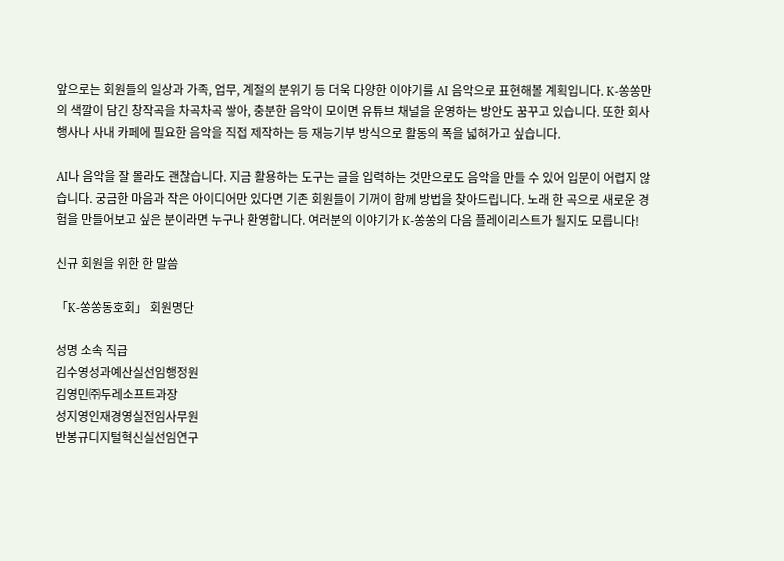앞으로는 회원들의 일상과 가족, 업무, 계절의 분위기 등 더욱 다양한 이야기를 AI 음악으로 표현해볼 계획입니다. K-쏭쏭만의 색깔이 담긴 창작곡을 차곡차곡 쌓아, 충분한 음악이 모이면 유튜브 채널을 운영하는 방안도 꿈꾸고 있습니다. 또한 회사 행사나 사내 카페에 필요한 음악을 직접 제작하는 등 재능기부 방식으로 활동의 폭을 넓혀가고 싶습니다.

AI나 음악을 잘 몰라도 괜찮습니다. 지금 활용하는 도구는 글을 입력하는 것만으로도 음악을 만들 수 있어 입문이 어렵지 않습니다. 궁금한 마음과 작은 아이디어만 있다면 기존 회원들이 기꺼이 함께 방법을 찾아드립니다. 노래 한 곡으로 새로운 경험을 만들어보고 싶은 분이라면 누구나 환영합니다. 여러분의 이야기가 K-쏭쏭의 다음 플레이리스트가 될지도 모릅니다!

신규 회원을 위한 한 말씀

「K-쏭쏭동호회」 회원명단

성명 소속 직급
김수영성과예산실선임행정원
김영민㈜두레소프트과장
성지영인재경영실전임사무원
반봉규디지털혁신실선임연구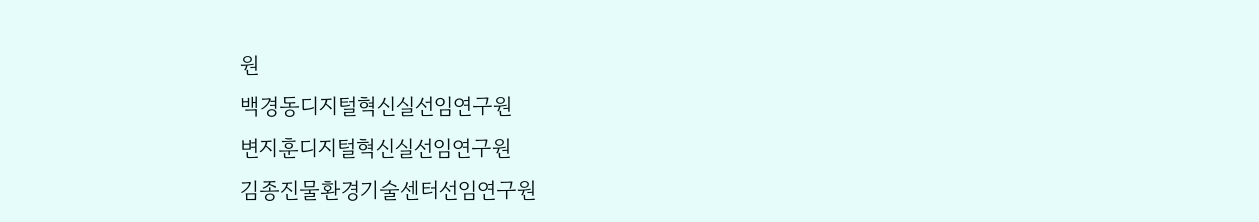원
백경동디지털혁신실선임연구원
변지훈디지털혁신실선임연구원
김종진물환경기술센터선임연구원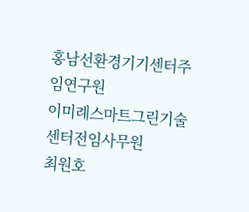홍남선환경기기센터주임연구원
이미례스마트그린기술센터전임사무원
최원호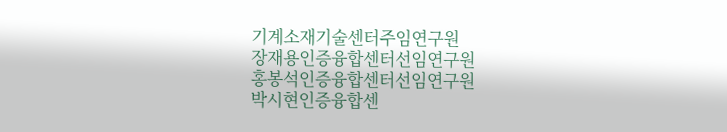기계소재기술센터주임연구원
장재용인증융합센터선임연구원
홍봉석인증융합센터선임연구원
박시현인증융합센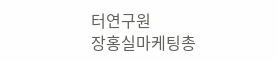터연구원
장홍실마케팅총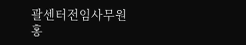괄센터전임사무원
홍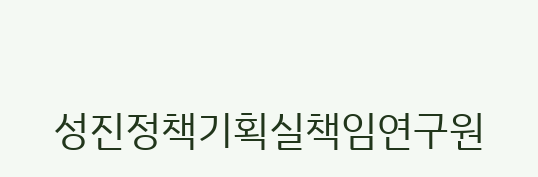성진정책기획실책임연구원